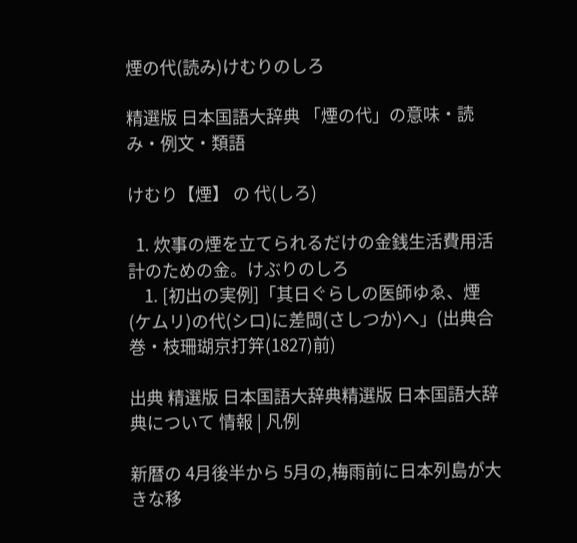煙の代(読み)けむりのしろ

精選版 日本国語大辞典 「煙の代」の意味・読み・例文・類語

けむり【煙】 の 代(しろ)

  1. 炊事の煙を立てられるだけの金銭生活費用活計のための金。けぶりのしろ
    1. [初出の実例]「其日ぐらしの医師ゆゑ、煙(ケムリ)の代(シロ)に差閊(さしつか)へ」(出典合巻・枝珊瑚京打笄(1827)前)

出典 精選版 日本国語大辞典精選版 日本国語大辞典について 情報 | 凡例

新暦の 4月後半から 5月の,梅雨前に日本列島が大きな移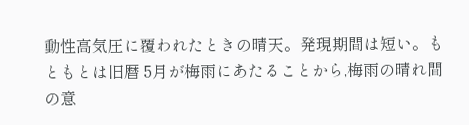動性高気圧に覆われたときの晴天。発現期間は短い。もともとは旧暦 5月が梅雨にあたることから,梅雨の晴れ間の意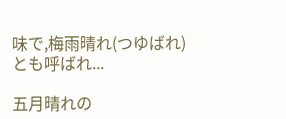味で,梅雨晴れ(つゆばれ)とも呼ばれ...

五月晴れの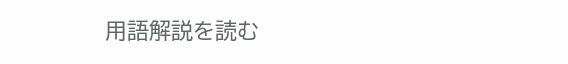用語解説を読む